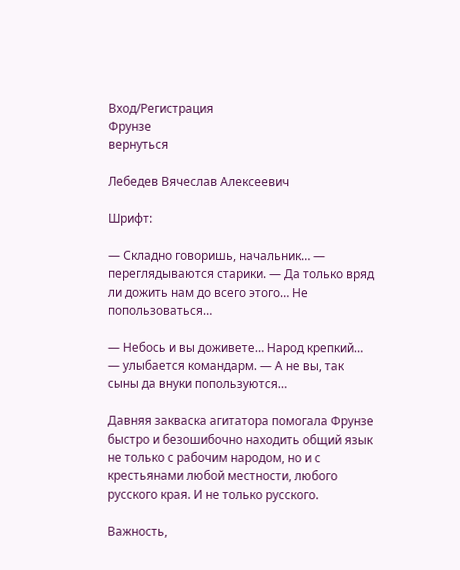Вход/Регистрация
Фрунзе
вернуться

Лебедев Вячеслав Алексеевич

Шрифт:

— Складно говоришь, начальник… — переглядываются старики. — Да только вряд ли дожить нам до всего этого… Не попользоваться…

— Небось и вы доживете… Народ крепкий… — улыбается командарм. — А не вы, так сыны да внуки попользуются…

Давняя закваска агитатора помогала Фрунзе быстро и безошибочно находить общий язык не только с рабочим народом, но и с крестьянами любой местности, любого русского края. И не только русского.

Важность,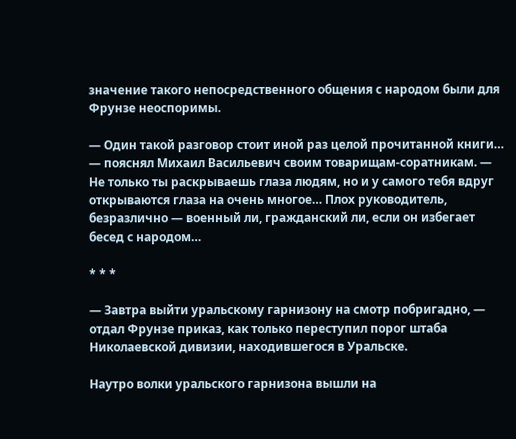значение такого непосредственного общения с народом были для Фрунзе неоспоримы.

— Один такой разговор стоит иной раз целой прочитанной книги… — пояснял Михаил Васильевич своим товарищам-соратникам. — Не только ты раскрываешь глаза людям, но и у самого тебя вдруг открываются глаза на очень многое… Плох руководитель, безразлично — военный ли, гражданский ли, если он избегает бесед с народом…

* * *

— Завтра выйти уральскому гарнизону на смотр побригадно, — отдал Фрунзе приказ, как только переступил порог штаба Николаевской дивизии, находившегося в Уральске.

Наутро волки уральского гарнизона вышли на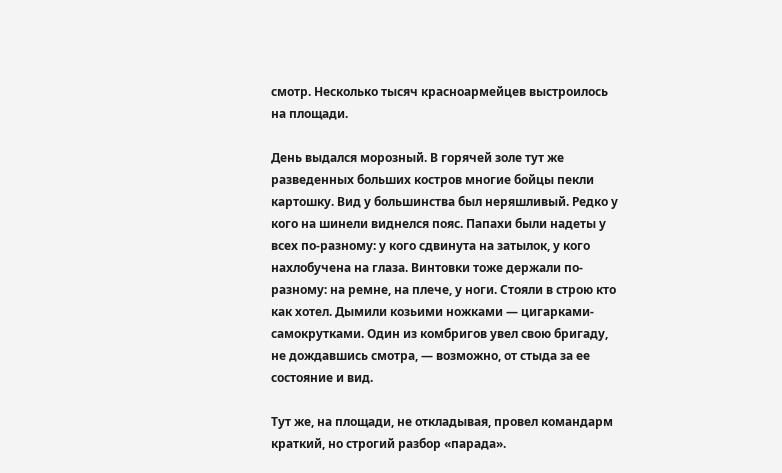смотр. Несколько тысяч красноармейцев выстроилось на площади.

День выдался морозный. В горячей золе тут же разведенных больших костров многие бойцы пекли картошку. Вид у большинства был неряшливый. Редко у кого на шинели виднелся пояс. Папахи были надеты у всех по-разному: у кого сдвинута на затылок, у кого нахлобучена на глаза. Винтовки тоже держали по-разному: на ремне, на плече, у ноги. Стояли в строю кто как хотел. Дымили козьими ножками — цигарками-самокрутками. Один из комбригов увел свою бригаду, не дождавшись смотра, — возможно, от стыда за ее состояние и вид.

Тут же, на площади, не откладывая, провел командарм краткий, но строгий разбор «парада».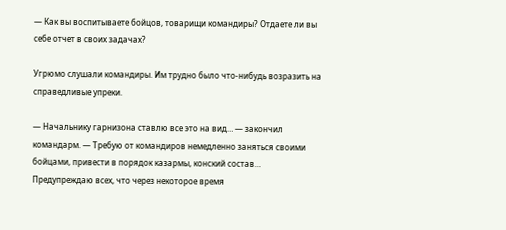— Как вы воспитываете бойцов, товарищи командиры? Отдаете ли вы себе отчет в своих задачах?

Угрюмо слушали командиры. Им трудно было что-нибудь возразить на справедливые упреки.

— Начальнику гарнизона ставлю все это на вид… — закончил командарм. — Требую от командиров немедленно заняться своими бойцами, привести в порядок казармы, конский состав… Предупреждаю всех, что через некоторое время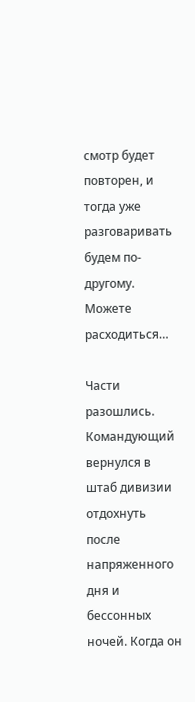смотр будет повторен, и тогда уже разговаривать будем по-другому. Можете расходиться…

Части разошлись. Командующий вернулся в штаб дивизии отдохнуть после напряженного дня и бессонных ночей. Когда он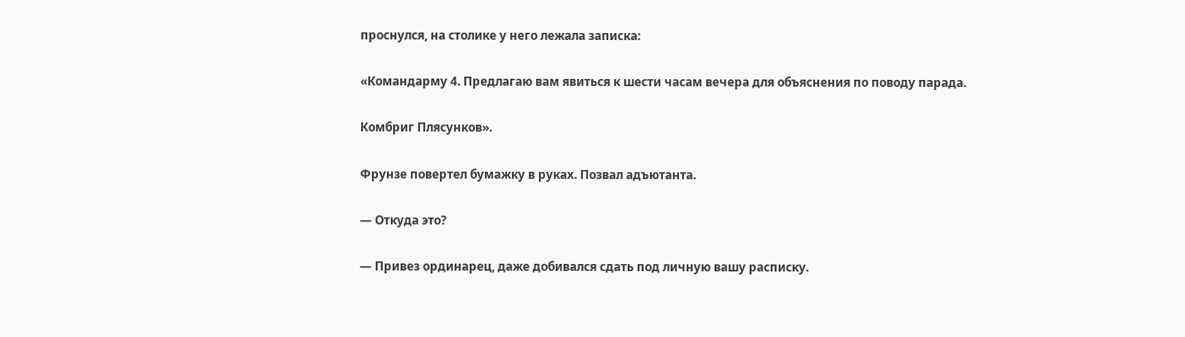проснулся, на столике у него лежала записка:

«Командарму 4. Предлагаю вам явиться к шести часам вечера для объяснения по поводу парада.

Комбриг Плясунков».

Фрунзе повертел бумажку в руках. Позвал адъютанта.

— Откуда это?

— Привез ординарец, даже добивался сдать под личную вашу расписку.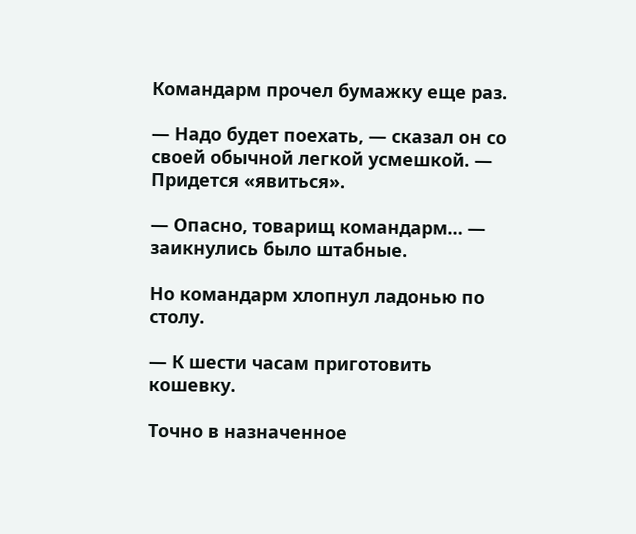Командарм прочел бумажку еще раз.

— Надо будет поехать, — сказал он со своей обычной легкой усмешкой. — Придется «явиться».

— Опасно, товарищ командарм… — заикнулись было штабные.

Но командарм хлопнул ладонью по столу.

— К шести часам приготовить кошевку.

Точно в назначенное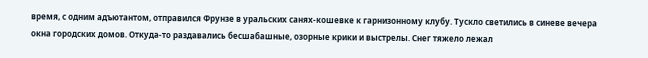время, с одним адъютантом, отправился Фрунзе в уральских санях-кошевке к гарнизонному клубу. Тускло светились в синеве вечера окна городских домов. Откуда-то раздавались бесшабашные, озорные крики и выстрелы. Снег тяжело лежал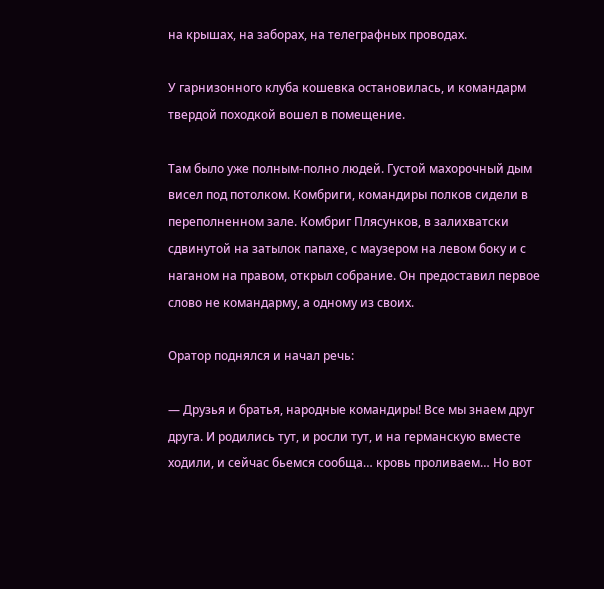на крышах, на заборах, на телеграфных проводах.

У гарнизонного клуба кошевка остановилась, и командарм твердой походкой вошел в помещение.

Там было уже полным-полно людей. Густой махорочный дым висел под потолком. Комбриги, командиры полков сидели в переполненном зале. Комбриг Плясунков, в залихватски сдвинутой на затылок папахе, с маузером на левом боку и с наганом на правом, открыл собрание. Он предоставил первое слово не командарму, а одному из своих.

Оратор поднялся и начал речь:

— Друзья и братья, народные командиры! Все мы знаем друг друга. И родились тут, и росли тут, и на германскую вместе ходили, и сейчас бьемся сообща… кровь проливаем… Но вот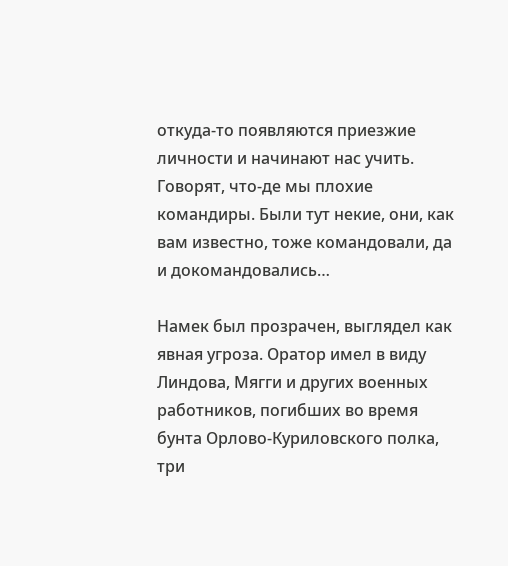откуда-то появляются приезжие личности и начинают нас учить. Говорят, что-де мы плохие командиры. Были тут некие, они, как вам известно, тоже командовали, да и докомандовались…

Намек был прозрачен, выглядел как явная угроза. Оратор имел в виду Линдова, Мягги и других военных работников, погибших во время бунта Орлово-Куриловского полка, три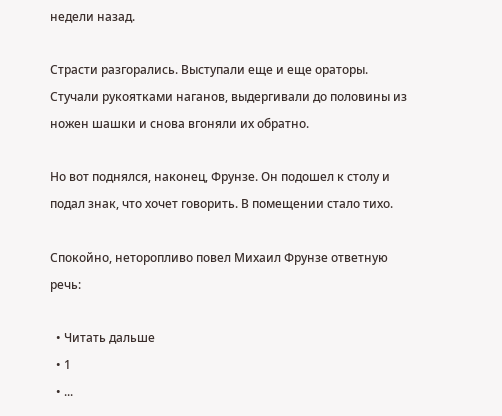недели назад.

Страсти разгорались. Выступали еще и еще ораторы. Стучали рукоятками наганов, выдергивали до половины из ножен шашки и снова вгоняли их обратно.

Но вот поднялся, наконец, Фрунзе. Он подошел к столу и подал знак, что хочет говорить. В помещении стало тихо.

Спокойно, неторопливо повел Михаил Фрунзе ответную речь:

  • Читать дальше
  • 1
  • ...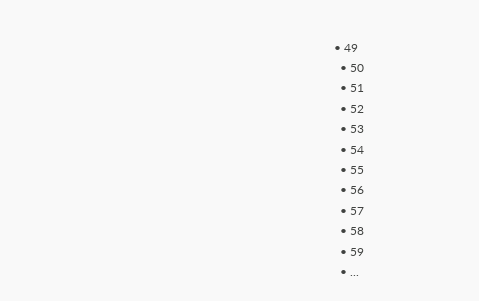• 49
  • 50
  • 51
  • 52
  • 53
  • 54
  • 55
  • 56
  • 57
  • 58
  • 59
  • ...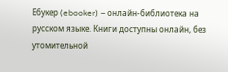Ебукер (ebooker) – онлайн-библиотека на русском языке. Книги доступны онлайн, без утомительной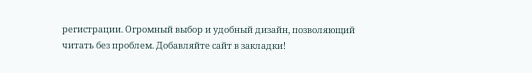регистрации. Огромный выбор и удобный дизайн, позволяющий читать без проблем. Добавляйте сайт в закладки!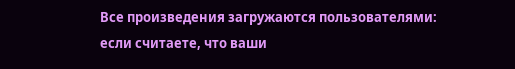Все произведения загружаются пользователями: если считаете, что ваши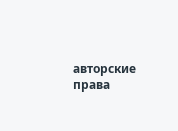авторские права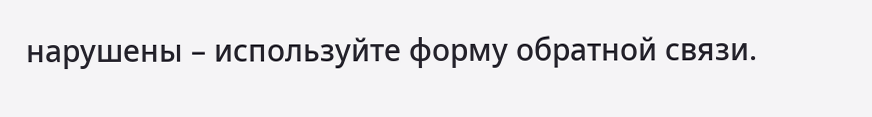нарушены – используйте форму обратной связи.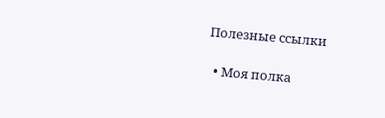Полезные ссылки

  • Моя полка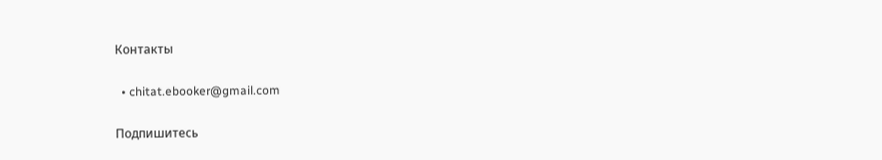Контакты

  • chitat.ebooker@gmail.com

Подпишитесь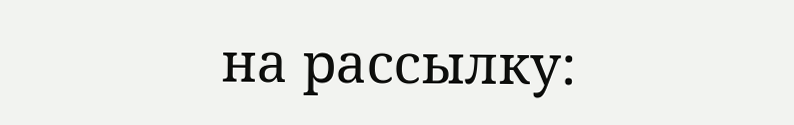на рассылку: